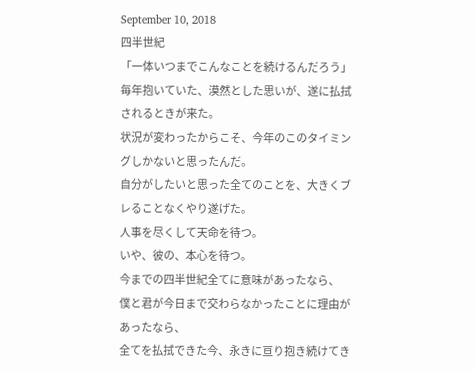September 10, 2018
四半世紀
「一体いつまでこんなことを続けるんだろう」
毎年抱いていた、漠然とした思いが、遂に払拭されるときが来た。
状況が変わったからこそ、今年のこのタイミングしかないと思ったんだ。
自分がしたいと思った全てのことを、大きくブレることなくやり遂げた。
人事を尽くして天命を待つ。
いや、彼の、本心を待つ。
今までの四半世紀全てに意味があったなら、
僕と君が今日まで交わらなかったことに理由があったなら、
全てを払拭できた今、永きに亘り抱き続けてき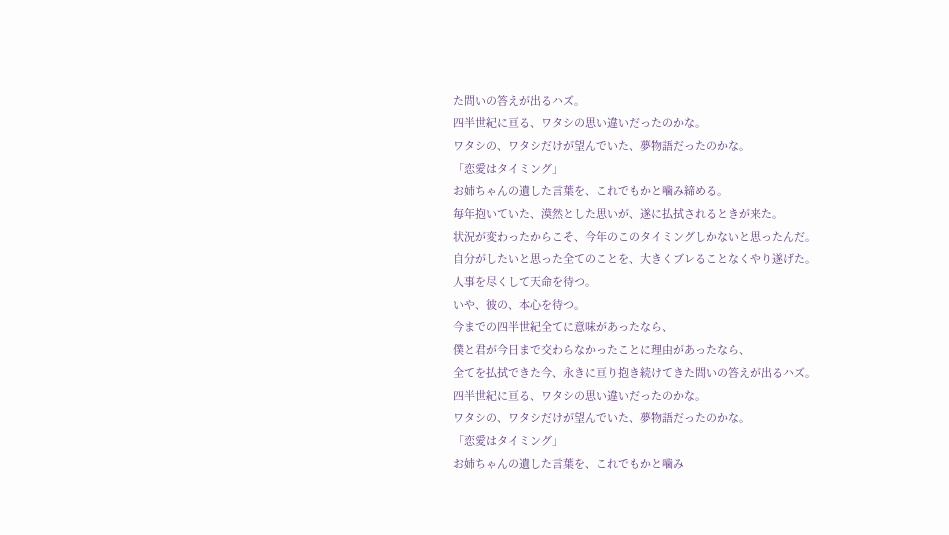た問いの答えが出るハズ。
四半世紀に亘る、ワタシの思い違いだったのかな。
ワタシの、ワタシだけが望んでいた、夢物語だったのかな。
「恋愛はタイミング」
お姉ちゃんの遺した言葉を、これでもかと噛み締める。
毎年抱いていた、漠然とした思いが、遂に払拭されるときが来た。
状況が変わったからこそ、今年のこのタイミングしかないと思ったんだ。
自分がしたいと思った全てのことを、大きくブレることなくやり遂げた。
人事を尽くして天命を待つ。
いや、彼の、本心を待つ。
今までの四半世紀全てに意味があったなら、
僕と君が今日まで交わらなかったことに理由があったなら、
全てを払拭できた今、永きに亘り抱き続けてきた問いの答えが出るハズ。
四半世紀に亘る、ワタシの思い違いだったのかな。
ワタシの、ワタシだけが望んでいた、夢物語だったのかな。
「恋愛はタイミング」
お姉ちゃんの遺した言葉を、これでもかと噛み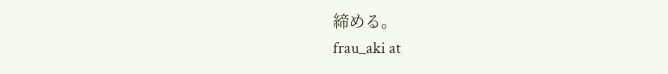締める。
frau_aki at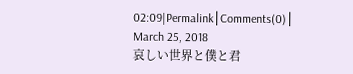02:09|Permalink│Comments(0)│
March 25, 2018
哀しい世界と僕と君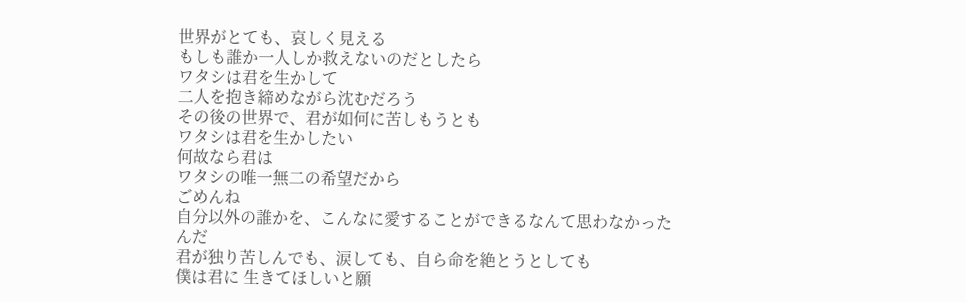世界がとても、哀しく見える
もしも誰か一人しか救えないのだとしたら
ワタシは君を生かして
二人を抱き締めながら沈むだろう
その後の世界で、君が如何に苦しもうとも
ワタシは君を生かしたい
何故なら君は
ワタシの唯一無二の希望だから
ごめんね
自分以外の誰かを、こんなに愛することができるなんて思わなかったんだ
君が独り苦しんでも、涙しても、自ら命を絶とうとしても
僕は君に 生きてほしいと願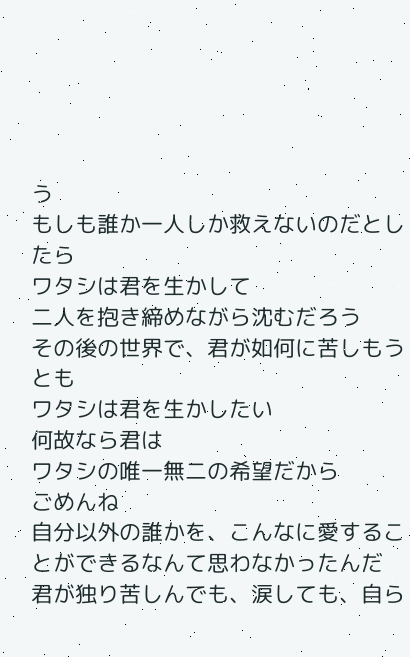う
もしも誰か一人しか救えないのだとしたら
ワタシは君を生かして
二人を抱き締めながら沈むだろう
その後の世界で、君が如何に苦しもうとも
ワタシは君を生かしたい
何故なら君は
ワタシの唯一無二の希望だから
ごめんね
自分以外の誰かを、こんなに愛することができるなんて思わなかったんだ
君が独り苦しんでも、涙しても、自ら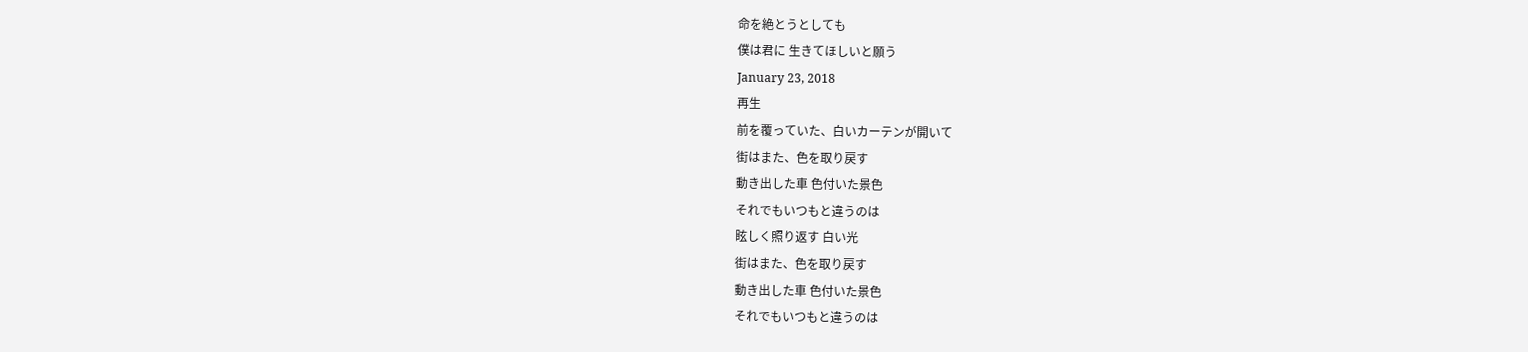命を絶とうとしても
僕は君に 生きてほしいと願う
January 23, 2018
再生
前を覆っていた、白いカーテンが開いて
街はまた、色を取り戻す
動き出した車 色付いた景色
それでもいつもと違うのは
眩しく照り返す 白い光
街はまた、色を取り戻す
動き出した車 色付いた景色
それでもいつもと違うのは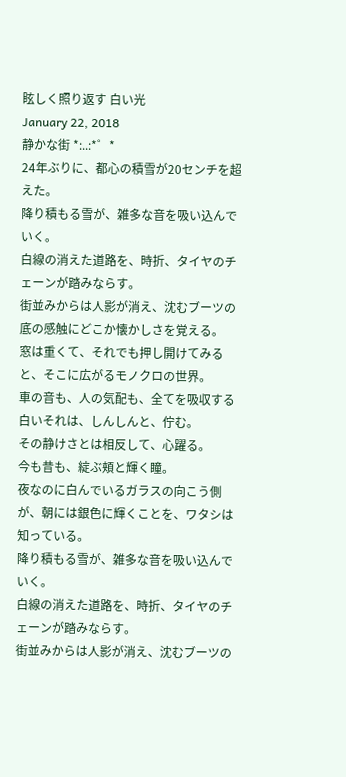眩しく照り返す 白い光
January 22, 2018
静かな街 *:..:*゜*
24年ぶりに、都心の積雪が20センチを超えた。
降り積もる雪が、雑多な音を吸い込んでいく。
白線の消えた道路を、時折、タイヤのチェーンが踏みならす。
街並みからは人影が消え、沈むブーツの底の感触にどこか懐かしさを覚える。
窓は重くて、それでも押し開けてみると、そこに広がるモノクロの世界。
車の音も、人の気配も、全てを吸収する白いそれは、しんしんと、佇む。
その静けさとは相反して、心躍る。
今も昔も、綻ぶ頬と輝く瞳。
夜なのに白んでいるガラスの向こう側が、朝には銀色に輝くことを、ワタシは知っている。
降り積もる雪が、雑多な音を吸い込んでいく。
白線の消えた道路を、時折、タイヤのチェーンが踏みならす。
街並みからは人影が消え、沈むブーツの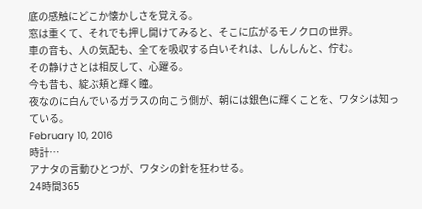底の感触にどこか懐かしさを覚える。
窓は重くて、それでも押し開けてみると、そこに広がるモノクロの世界。
車の音も、人の気配も、全てを吸収する白いそれは、しんしんと、佇む。
その静けさとは相反して、心躍る。
今も昔も、綻ぶ頬と輝く瞳。
夜なのに白んでいるガラスの向こう側が、朝には銀色に輝くことを、ワタシは知っている。
February 10, 2016
時計…
アナタの言動ひとつが、ワタシの針を狂わせる。
24時間365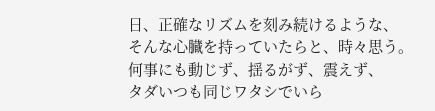日、正確なリズムを刻み続けるような、
そんな心臓を持っていたらと、時々思う。
何事にも動じず、揺るがず、震えず、
タダいつも同じワタシでいら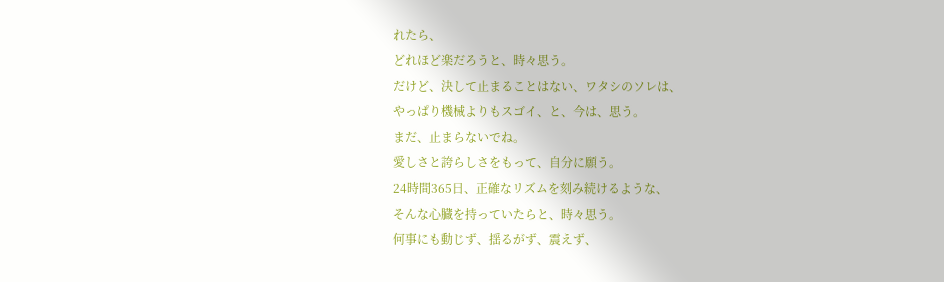れたら、
どれほど楽だろうと、時々思う。
だけど、決して止まることはない、ワタシのソレは、
やっぱり機械よりもスゴイ、と、今は、思う。
まだ、止まらないでね。
愛しさと誇らしさをもって、自分に願う。
24時間365日、正確なリズムを刻み続けるような、
そんな心臓を持っていたらと、時々思う。
何事にも動じず、揺るがず、震えず、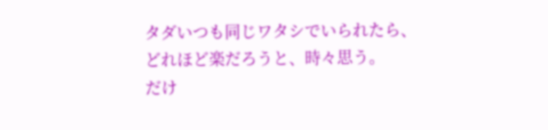タダいつも同じワタシでいられたら、
どれほど楽だろうと、時々思う。
だけ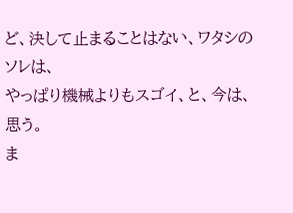ど、決して止まることはない、ワタシのソレは、
やっぱり機械よりもスゴイ、と、今は、思う。
ま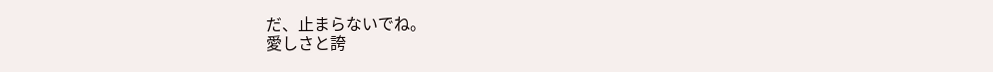だ、止まらないでね。
愛しさと誇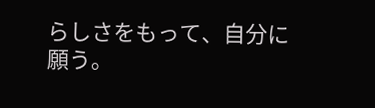らしさをもって、自分に願う。